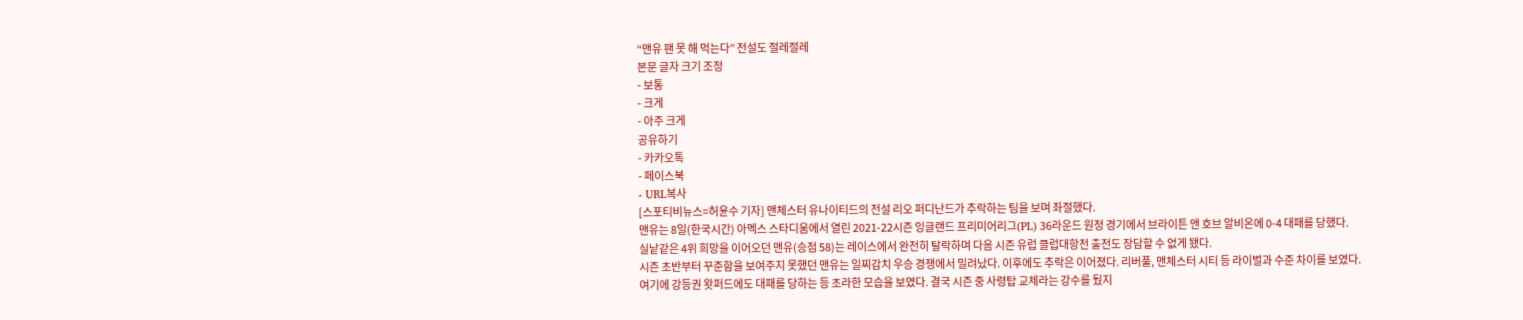“맨유 팬 못 해 먹는다” 전설도 절레절레
본문 글자 크기 조정
- 보통
- 크게
- 아주 크게
공유하기
- 카카오톡
- 페이스북
- URL복사
[스포티비뉴스=허윤수 기자] 맨체스터 유나이티드의 전설 리오 퍼디난드가 추락하는 팀을 보며 좌절했다.
맨유는 8일(한국시간) 아멕스 스타디움에서 열린 2021-22시즌 잉글랜드 프리미어리그(PL) 36라운드 원정 경기에서 브라이튼 앤 호브 알비온에 0-4 대패를 당했다.
실낱같은 4위 희망을 이어오던 맨유(승점 58)는 레이스에서 완전히 탈락하며 다음 시즌 유럽 클럽대항전 출전도 장담할 수 없게 됐다.
시즌 초반부터 꾸준함을 보여주지 못했던 맨유는 일찌감치 우승 경쟁에서 밀려났다. 이후에도 추락은 이어졌다. 리버풀, 맨체스터 시티 등 라이벌과 수준 차이를 보였다.
여기에 강등권 왓퍼드에도 대패를 당하는 등 초라한 모습을 보였다. 결국 시즌 중 사령탑 교체라는 강수를 뒀지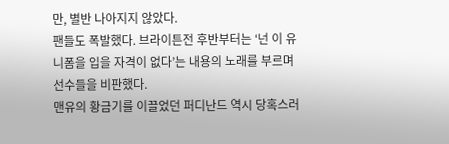만, 별반 나아지지 않았다.
팬들도 폭발했다. 브라이튼전 후반부터는 ‘넌 이 유니폼을 입을 자격이 없다’는 내용의 노래를 부르며 선수들을 비판했다.
맨유의 황금기를 이끌었던 퍼디난드 역시 당혹스러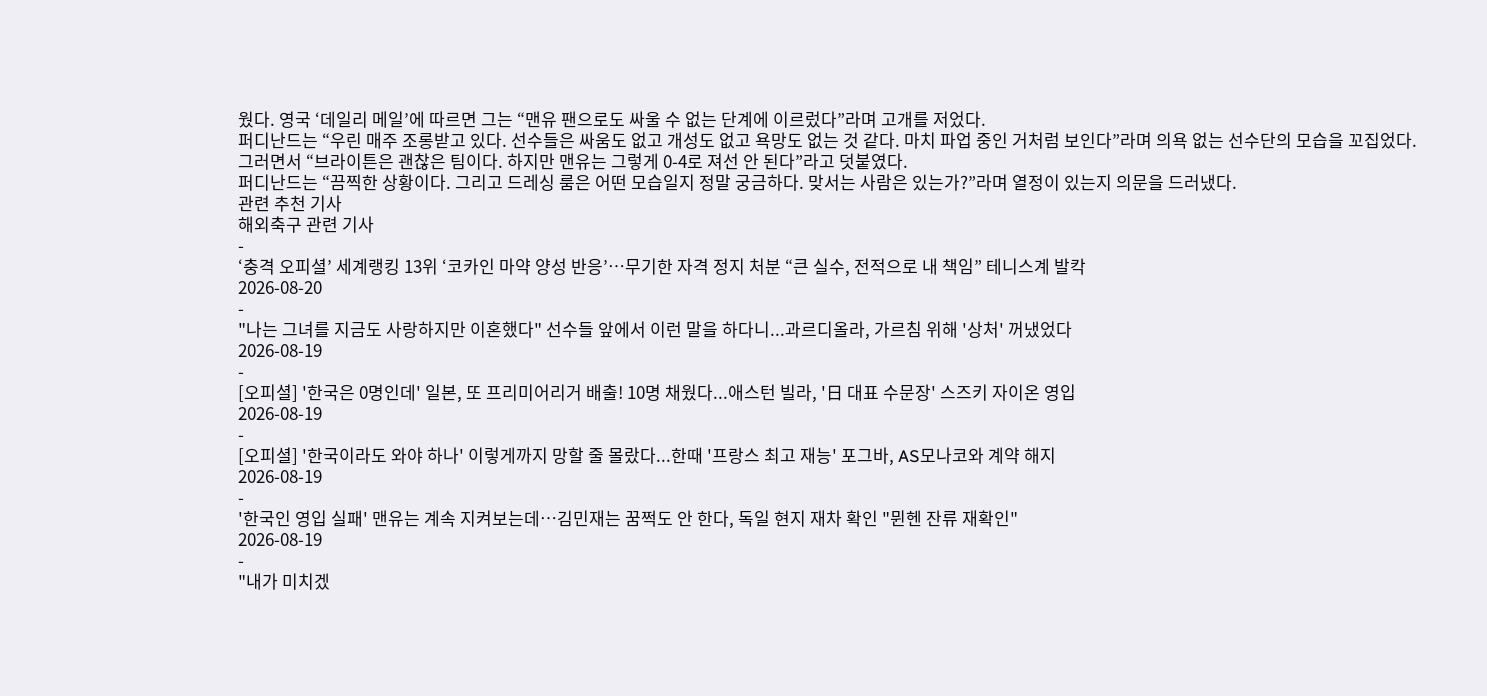웠다. 영국 ‘데일리 메일’에 따르면 그는 “맨유 팬으로도 싸울 수 없는 단계에 이르렀다”라며 고개를 저었다.
퍼디난드는 “우린 매주 조롱받고 있다. 선수들은 싸움도 없고 개성도 없고 욕망도 없는 것 같다. 마치 파업 중인 거처럼 보인다”라며 의욕 없는 선수단의 모습을 꼬집었다.
그러면서 “브라이튼은 괜찮은 팀이다. 하지만 맨유는 그렇게 0-4로 져선 안 된다”라고 덧붙였다.
퍼디난드는 “끔찍한 상황이다. 그리고 드레싱 룸은 어떤 모습일지 정말 궁금하다. 맞서는 사람은 있는가?”라며 열정이 있는지 의문을 드러냈다.
관련 추천 기사
해외축구 관련 기사
-
‘충격 오피셜’ 세계랭킹 13위 ‘코카인 마약 양성 반응’…무기한 자격 정지 처분 “큰 실수, 전적으로 내 책임” 테니스계 발칵
2026-08-20
-
"나는 그녀를 지금도 사랑하지만 이혼했다" 선수들 앞에서 이런 말을 하다니...과르디올라, 가르침 위해 '상처' 꺼냈었다
2026-08-19
-
[오피셜] '한국은 0명인데' 일본, 또 프리미어리거 배출! 10명 채웠다...애스턴 빌라, '日 대표 수문장' 스즈키 자이온 영입
2026-08-19
-
[오피셜] '한국이라도 와야 하나' 이렇게까지 망할 줄 몰랐다...한때 '프랑스 최고 재능' 포그바, AS모나코와 계약 해지
2026-08-19
-
'한국인 영입 실패' 맨유는 계속 지켜보는데…김민재는 꿈쩍도 안 한다, 독일 현지 재차 확인 "뮌헨 잔류 재확인"
2026-08-19
-
"내가 미치겠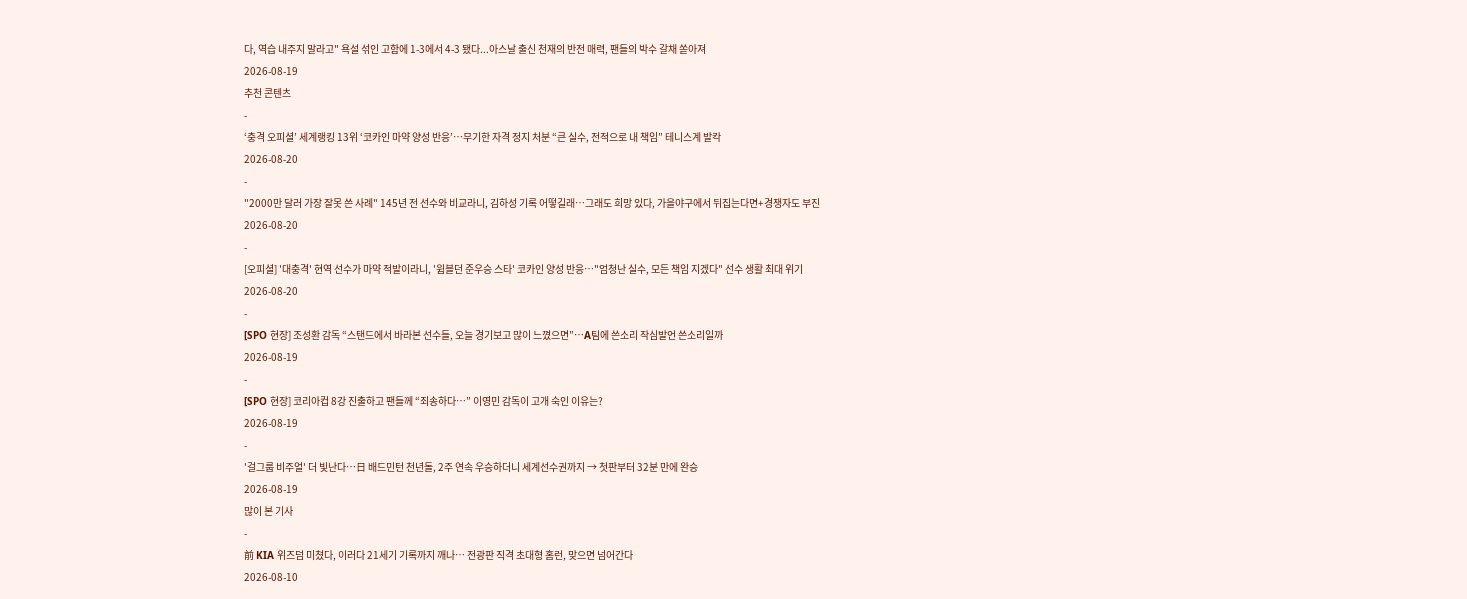다, 역습 내주지 말라고" 욕설 섞인 고함에 1-3에서 4-3 됐다...아스날 출신 천재의 반전 매력, 팬들의 박수 갈채 쏟아져
2026-08-19
추천 콘텐츠
-
‘충격 오피셜’ 세계랭킹 13위 ‘코카인 마약 양성 반응’…무기한 자격 정지 처분 “큰 실수, 전적으로 내 책임” 테니스계 발칵
2026-08-20
-
"2000만 달러 가장 잘못 쓴 사례" 145년 전 선수와 비교라니, 김하성 기록 어떻길래…그래도 희망 있다, 가을야구에서 뒤집는다면+경쟁자도 부진
2026-08-20
-
[오피셜] '대충격' 현역 선수가 마약 적발이라니, '윔블던 준우승 스타' 코카인 양성 반응…"엄청난 실수, 모든 책임 지겠다" 선수 생활 최대 위기
2026-08-20
-
[SPO 현장] 조성환 감독 “스탠드에서 바라본 선수들, 오늘 경기보고 많이 느꼈으면”…A팀에 쓴소리 작심발언 쓴소리일까
2026-08-19
-
[SPO 현장] 코리아컵 8강 진출하고 팬들께 “죄송하다…” 이영민 감독이 고개 숙인 이유는?
2026-08-19
-
'걸그룹 비주얼' 더 빛난다…日 배드민턴 천년돌, 2주 연속 우승하더니 세계선수권까지 → 첫판부터 32분 만에 완승
2026-08-19
많이 본 기사
-
前 KIA 위즈덤 미쳤다, 이러다 21세기 기록까지 깨나… 전광판 직격 초대형 홈런, 맞으면 넘어간다
2026-08-10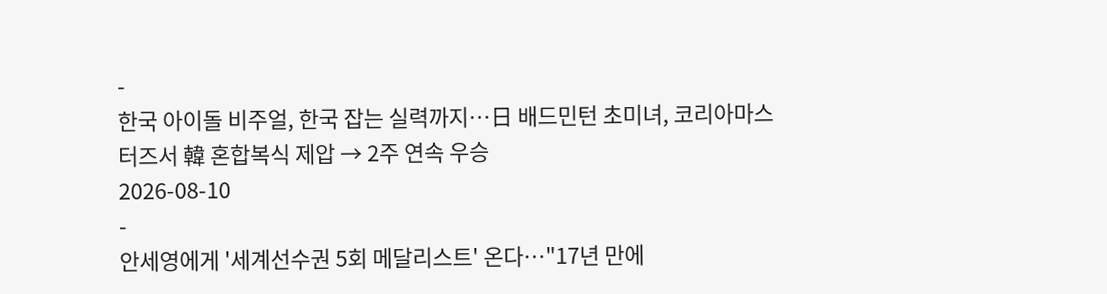-
한국 아이돌 비주얼, 한국 잡는 실력까지…日 배드민턴 초미녀, 코리아마스터즈서 韓 혼합복식 제압 → 2주 연속 우승
2026-08-10
-
안세영에게 '세계선수권 5회 메달리스트' 온다…"17년 만에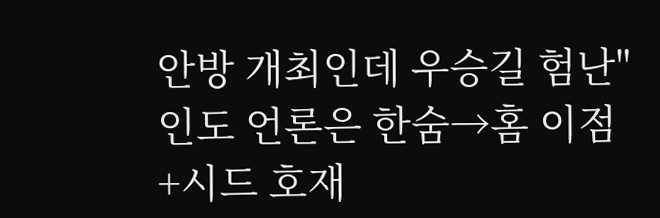안방 개최인데 우승길 험난" 인도 언론은 한숨→홈 이점+시드 호재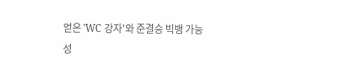얻은 'WC 강자'와 준결승 빅뱅 가능성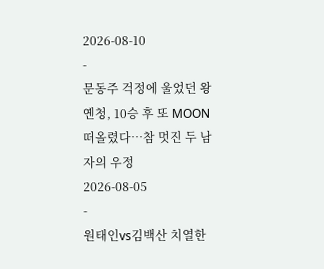2026-08-10
-
문동주 걱정에 울었던 왕옌청, 10승 후 또 MOON 떠올렸다…참 멋진 두 남자의 우정
2026-08-05
-
원태인vs김백산 치열한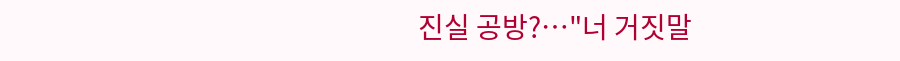진실 공방?…"너 거짓말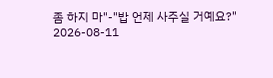좀 하지 마"-"밥 언제 사주실 거예요?"
2026-08-11